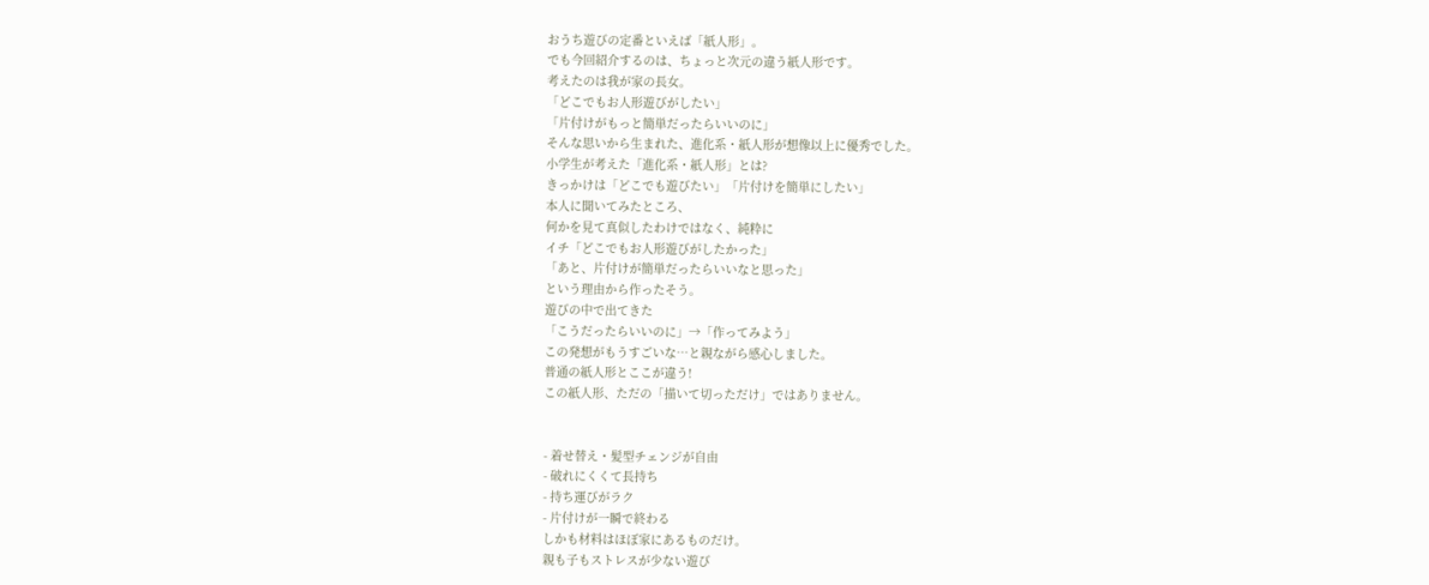おうち遊びの定番といえば「紙人形」。
でも今回紹介するのは、ちょっと次元の違う紙人形です。
考えたのは我が家の長女。
「どこでもお人形遊びがしたい」
「片付けがもっと簡単だったらいいのに」
そんな思いから生まれた、進化系・紙人形が想像以上に優秀でした。
小学生が考えた「進化系・紙人形」とは?
きっかけは「どこでも遊びたい」「片付けを簡単にしたい」
本人に聞いてみたところ、
何かを見て真似したわけではなく、純粋に
イチ「どこでもお人形遊びがしたかった」
「あと、片付けが簡単だったらいいなと思った」
という理由から作ったそう。
遊びの中で出てきた
「こうだったらいいのに」→「作ってみよう」
この発想がもうすごいな…と親ながら感心しました。
普通の紙人形とここが違う!
この紙人形、ただの「描いて切っただけ」ではありません。


- 着せ替え・髪型チェンジが自由
- 破れにくくて長持ち
- 持ち運びがラク
- 片付けが一瞬で終わる
しかも材料はほぼ家にあるものだけ。
親も子もストレスが少ない遊び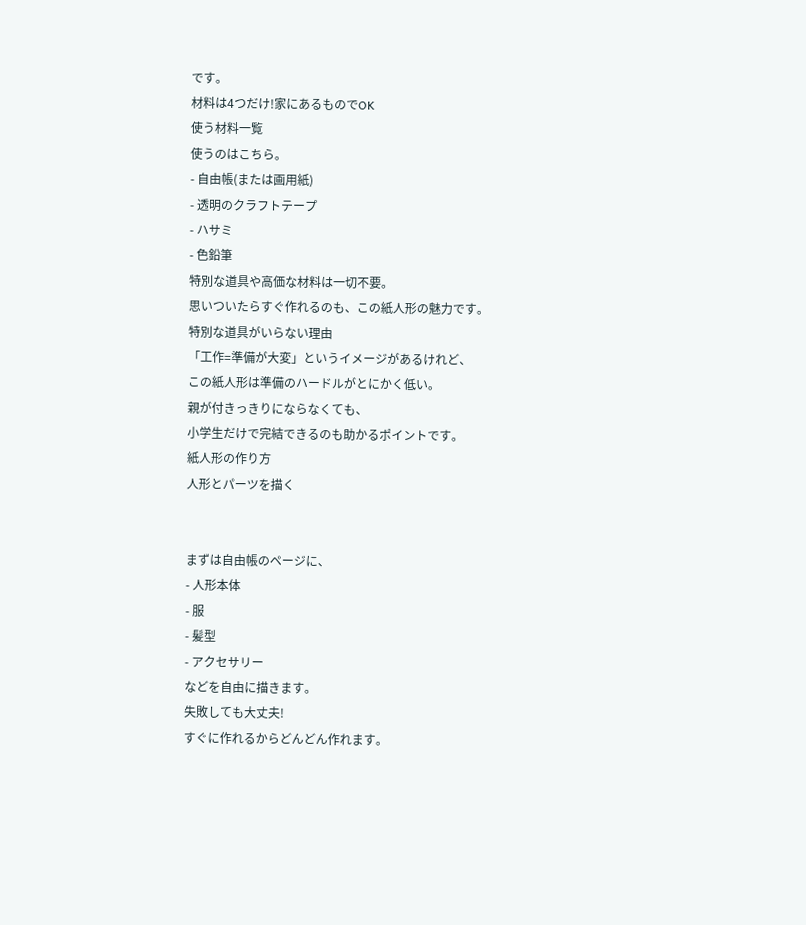です。
材料は4つだけ!家にあるものでOK
使う材料一覧
使うのはこちら。
- 自由帳(または画用紙)
- 透明のクラフトテープ
- ハサミ
- 色鉛筆
特別な道具や高価な材料は一切不要。
思いついたらすぐ作れるのも、この紙人形の魅力です。
特別な道具がいらない理由
「工作=準備が大変」というイメージがあるけれど、
この紙人形は準備のハードルがとにかく低い。
親が付きっきりにならなくても、
小学生だけで完結できるのも助かるポイントです。
紙人形の作り方
人形とパーツを描く


まずは自由帳のページに、
- 人形本体
- 服
- 髪型
- アクセサリー
などを自由に描きます。
失敗しても大丈夫!
すぐに作れるからどんどん作れます。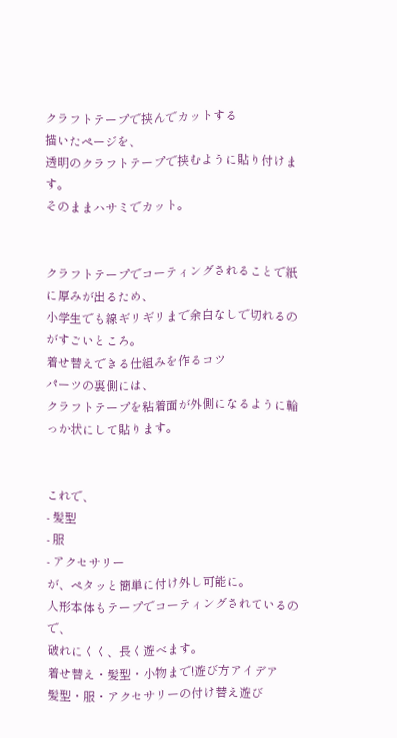クラフトテープで挟んでカットする
描いたページを、
透明のクラフトテープで挟むように貼り付けます。
そのままハサミでカット。


クラフトテープでコーティングされることで紙に厚みが出るため、
小学生でも線ギリギリまで余白なしで切れるのがすごいところ。
着せ替えできる仕組みを作るコツ
パーツの裏側には、
クラフトテープを粘着面が外側になるように輪っか状にして貼ります。


これで、
- 髪型
- 服
- アクセサリー
が、ペタッと簡単に付け外し可能に。
人形本体もテープでコーティングされているので、
破れにくく、長く遊べます。
着せ替え・髪型・小物まで!遊び方アイデア
髪型・服・アクセサリーの付け替え遊び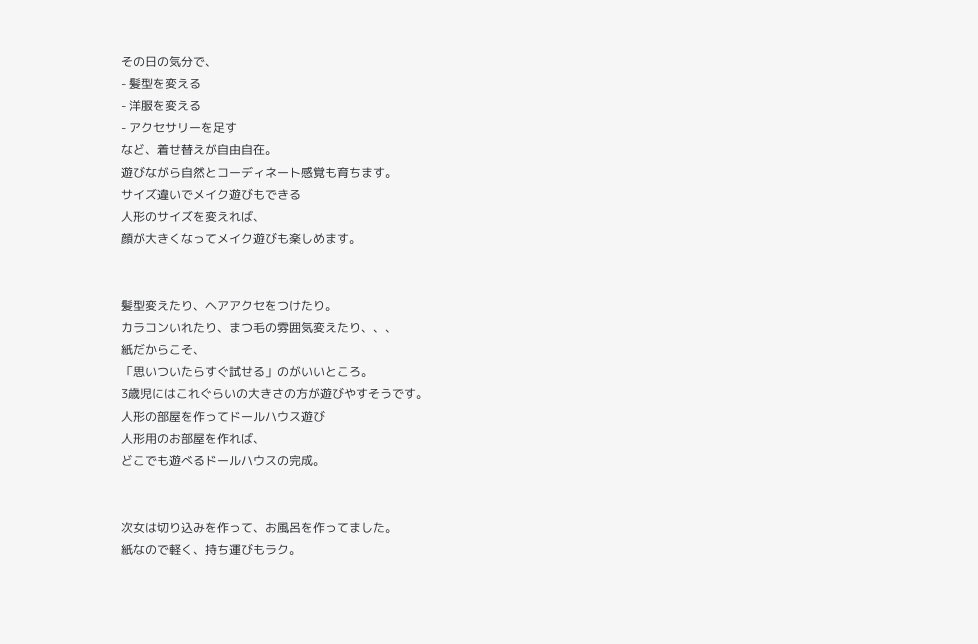その日の気分で、
- 髪型を変える
- 洋服を変える
- アクセサリーを足す
など、着せ替えが自由自在。
遊びながら自然とコーディネート感覚も育ちます。
サイズ違いでメイク遊びもできる
人形のサイズを変えれば、
顔が大きくなってメイク遊びも楽しめます。


髪型変えたり、ヘアアクセをつけたり。
カラコンいれたり、まつ毛の雰囲気変えたり、、、
紙だからこそ、
「思いついたらすぐ試せる」のがいいところ。
3歳児にはこれぐらいの大きさの方が遊びやすそうです。
人形の部屋を作ってドールハウス遊び
人形用のお部屋を作れば、
どこでも遊べるドールハウスの完成。


次女は切り込みを作って、お風呂を作ってました。
紙なので軽く、持ち運びもラク。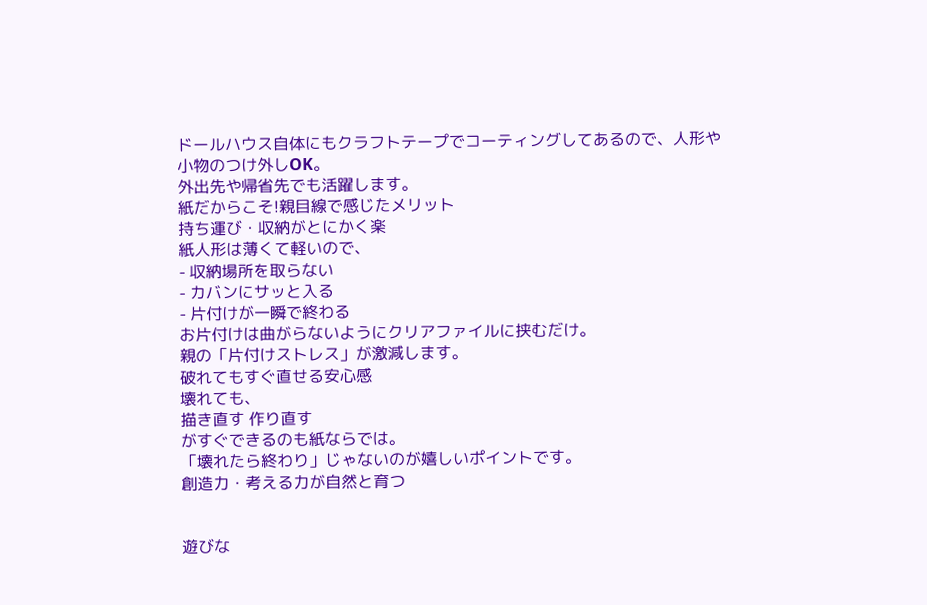ドールハウス自体にもクラフトテープでコーティングしてあるので、人形や小物のつけ外しOK。
外出先や帰省先でも活躍します。
紙だからこそ!親目線で感じたメリット
持ち運び・収納がとにかく楽
紙人形は薄くて軽いので、
- 収納場所を取らない
- カバンにサッと入る
- 片付けが一瞬で終わる
お片付けは曲がらないようにクリアファイルに挟むだけ。
親の「片付けストレス」が激減します。
破れてもすぐ直せる安心感
壊れても、
描き直す 作り直す
がすぐできるのも紙ならでは。
「壊れたら終わり」じゃないのが嬉しいポイントです。
創造力・考える力が自然と育つ


遊びな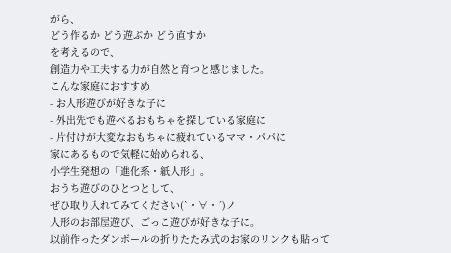がら、
どう作るか どう遊ぶか どう直すか
を考えるので、
創造力や工夫する力が自然と育つと感じました。
こんな家庭におすすめ
- お人形遊びが好きな子に
- 外出先でも遊べるおもちゃを探している家庭に
- 片付けが大変なおもちゃに疲れているママ・パパに
家にあるもので気軽に始められる、
小学生発想の「進化系・紙人形」。
おうち遊びのひとつとして、
ぜひ取り入れてみてください(`・∀・´)ノ
人形のお部屋遊び、ごっこ遊びが好きな子に。
以前作ったダンボールの折りたたみ式のお家のリンクも貼って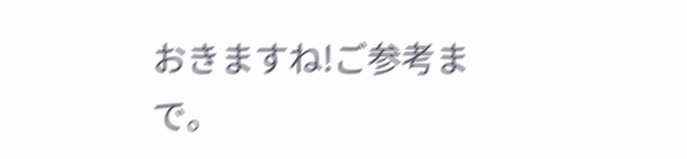おきますね!ご参考まで。